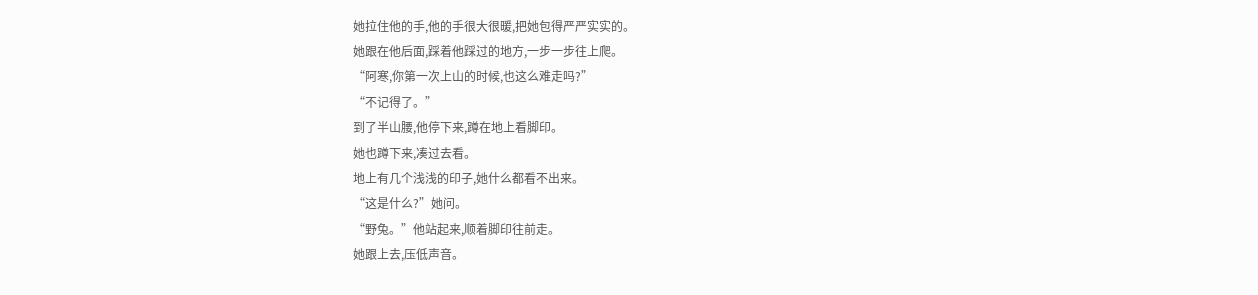她拉住他的手,他的手很大很暖,把她包得严严实实的。
她跟在他后面,踩着他踩过的地方,一步一步往上爬。
“阿寒,你第一次上山的时候,也这么难走吗?”
“不记得了。”
到了半山腰,他停下来,蹲在地上看脚印。
她也蹲下来,凑过去看。
地上有几个浅浅的印子,她什么都看不出来。
“这是什么?”她问。
“野兔。”他站起来,顺着脚印往前走。
她跟上去,压低声音。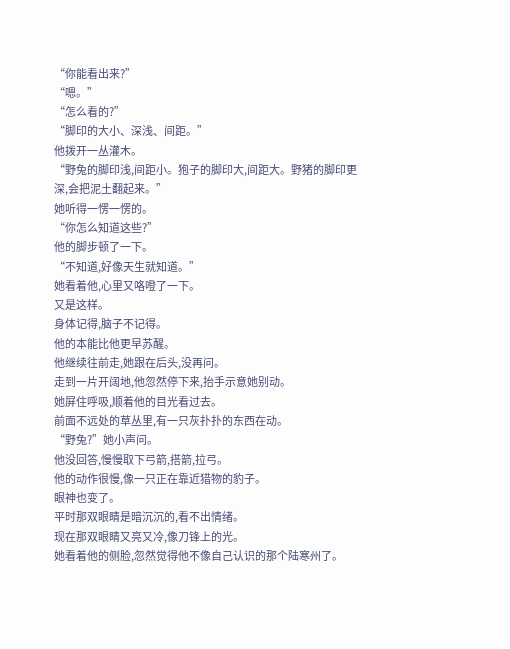“你能看出来?”
“嗯。”
“怎么看的?”
“脚印的大小、深浅、间距。”
他拨开一丛灌木。
“野兔的脚印浅,间距小。狍子的脚印大,间距大。野猪的脚印更深,会把泥土翻起来。”
她听得一愣一愣的。
“你怎么知道这些?”
他的脚步顿了一下。
“不知道,好像天生就知道。”
她看着他,心里又咯噔了一下。
又是这样。
身体记得,脑子不记得。
他的本能比他更早苏醒。
他继续往前走,她跟在后头,没再问。
走到一片开阔地,他忽然停下来,抬手示意她别动。
她屏住呼吸,顺着他的目光看过去。
前面不远处的草丛里,有一只灰扑扑的东西在动。
“野兔?”她小声问。
他没回答,慢慢取下弓箭,搭箭,拉弓。
他的动作很慢,像一只正在靠近猎物的豹子。
眼神也变了。
平时那双眼睛是暗沉沉的,看不出情绪。
现在那双眼睛又亮又冷,像刀锋上的光。
她看着他的侧脸,忽然觉得他不像自己认识的那个陆寒州了。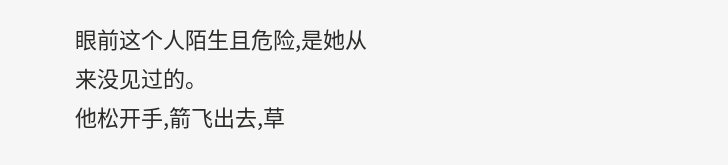眼前这个人陌生且危险,是她从来没见过的。
他松开手,箭飞出去,草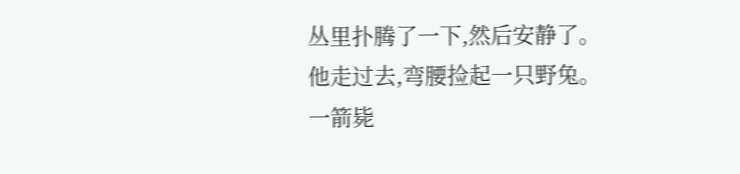丛里扑腾了一下,然后安静了。
他走过去,弯腰捡起一只野兔。
一箭毙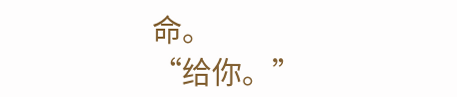命。
“给你。”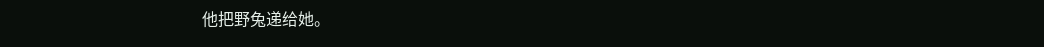他把野兔递给她。